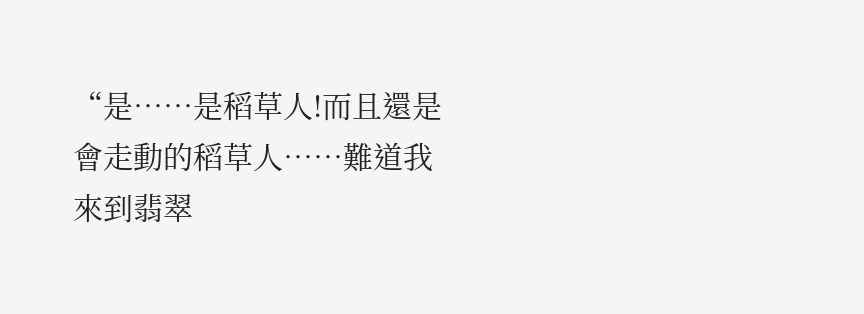“是……是稻草人!而且還是會走動的稻草人……難道我來到翡翠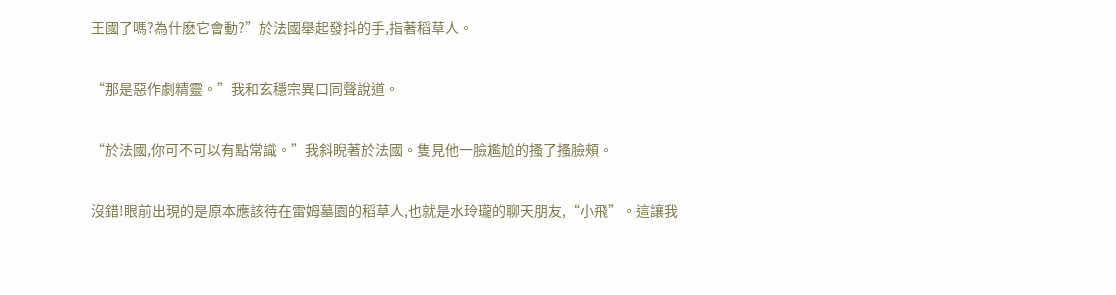王國了嗎?為什麽它會動?”於法國舉起發抖的手,指著稻草人。

“那是惡作劇精靈。”我和玄穩宗異口同聲說道。

“於法國,你可不可以有點常識。”我斜睨著於法國。隻見他一臉尷尬的搔了搔臉頰。

沒錯!眼前出現的是原本應該待在雷姆墓園的稻草人,也就是水玲瓏的聊天朋友,“小飛”。這讓我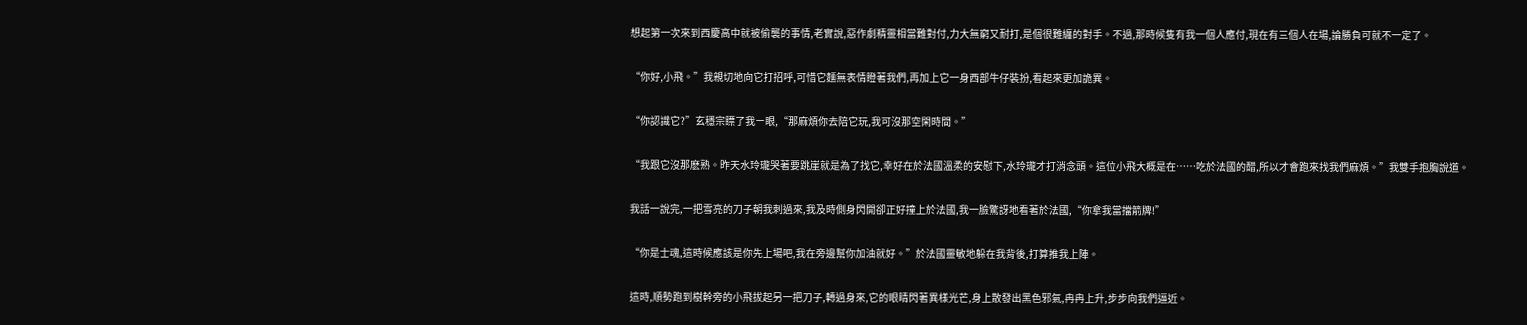想起第一次來到西慶高中就被偷襲的事情,老實說,惡作劇精靈相當難對付,力大無窮又耐打,是個很難纏的對手。不過,那時候隻有我一個人應付,現在有三個人在場,論勝負可就不一定了。

“你好,小飛。”我親切地向它打招呼,可惜它麵無表情瞪著我們,再加上它一身西部牛仔裝扮,看起來更加詭異。

“你認識它?”玄穩宗瞟了我ㄧ眼,“那麻煩你去陪它玩,我可沒那空閑時間。”

“我跟它沒那麽熟。昨天水玲瓏哭著要跳崖就是為了找它,幸好在於法國溫柔的安慰下,水玲瓏才打消念頭。這位小飛大概是在……吃於法國的醋,所以才會跑來找我們麻煩。”我雙手抱胸說道。

我話一說完,一把雪亮的刀子朝我刺過來,我及時側身閃開卻正好撞上於法國,我一臉驚訝地看著於法國,“你拿我當擋箭牌!”

“你是士魂,這時候應該是你先上場吧,我在旁邊幫你加油就好。”於法國靈敏地躲在我背後,打算推我上陣。

這時,順勢跑到樹幹旁的小飛拔起另一把刀子,轉過身來,它的眼睛閃著異樣光芒,身上散發出黑色邪氣,冉冉上升,步步向我們逼近。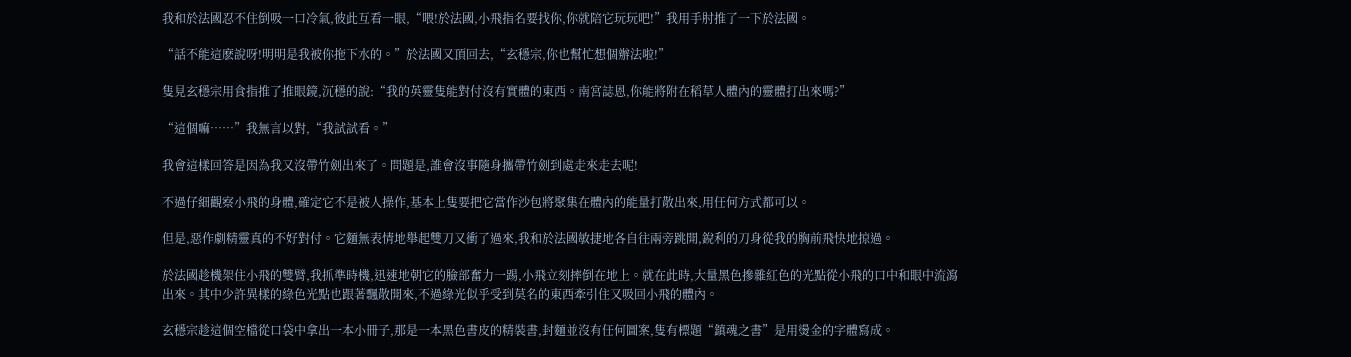我和於法國忍不住倒吸一口冷氣,彼此互看一眼,“喂!於法國,小飛指名要找你,你就陪它玩玩吧!”我用手肘推了一下於法國。

“話不能這麽說呀!明明是我被你拖下水的。”於法國又頂回去,“玄穩宗,你也幫忙想個辦法啦!”

隻見玄穩宗用食指推了推眼鏡,沉穩的說:“我的英靈隻能對付沒有實體的東西。南宮誌恩,你能將附在稻草人體內的靈體打出來嗎?”

“這個嘛……”我無言以對,“我試試看。”

我會這樣回答是因為我又沒帶竹劍出來了。問題是,誰會沒事隨身攜帶竹劍到處走來走去呢!

不過仔細觀察小飛的身體,確定它不是被人操作,基本上隻要把它當作沙包將聚集在體內的能量打散出來,用任何方式都可以。

但是,惡作劇精靈真的不好對付。它麵無表情地舉起雙刀又衝了過來,我和於法國敏捷地各自往兩旁跳開,銳利的刀身從我的胸前飛快地掠過。

於法國趁機架住小飛的雙臂,我抓準時機,迅速地朝它的臉部奮力一踢,小飛立刻摔倒在地上。就在此時,大量黑色摻雜紅色的光點從小飛的口中和眼中流瀉出來。其中少許異樣的綠色光點也跟著飄散開來,不過綠光似乎受到莫名的東西牽引住又吸回小飛的體內。

玄穩宗趁這個空檔從口袋中拿出一本小冊子,那是一本黑色書皮的精裝書,封麵並沒有任何圖案,隻有標題“鎮魂之書”是用燙金的字體寫成。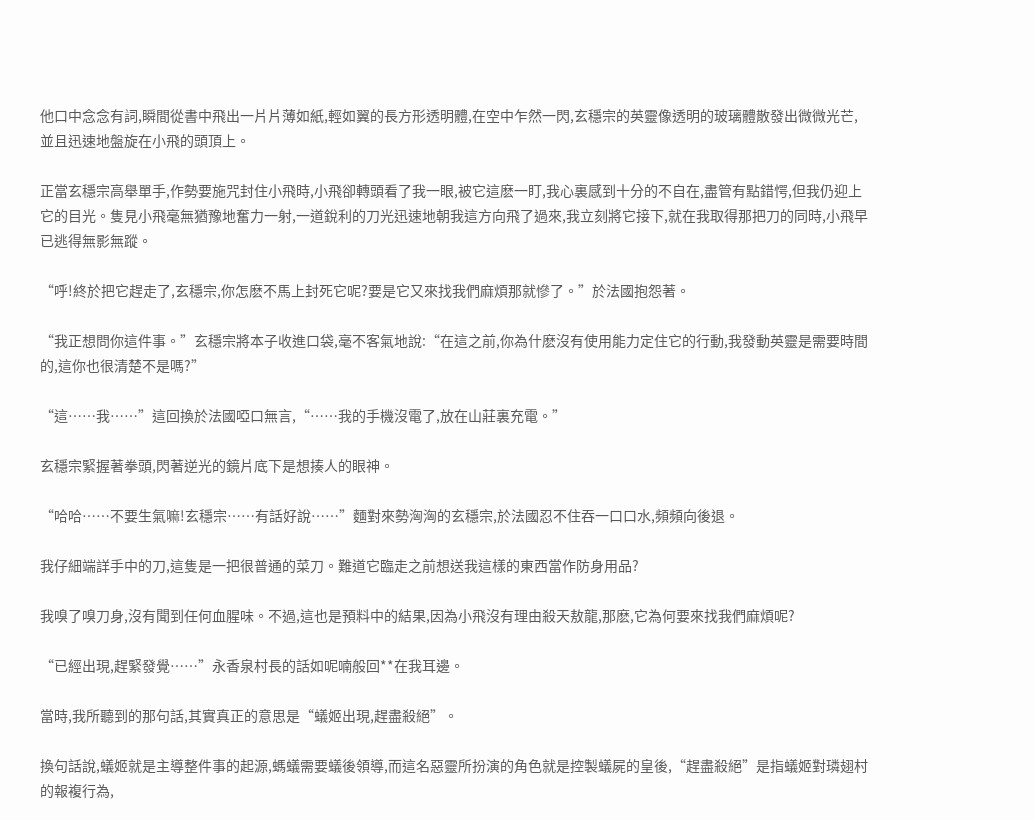他口中念念有詞,瞬間從書中飛出一片片薄如紙,輕如翼的長方形透明體,在空中乍然一閃,玄穩宗的英靈像透明的玻璃體散發出微微光芒,並且迅速地盤旋在小飛的頭頂上。

正當玄穩宗高舉單手,作勢要施咒封住小飛時,小飛卻轉頭看了我一眼,被它這麽一盯,我心裏感到十分的不自在,盡管有點錯愕,但我仍迎上它的目光。隻見小飛毫無猶豫地奮力一射,一道銳利的刀光迅速地朝我這方向飛了過來,我立刻將它接下,就在我取得那把刀的同時,小飛早已逃得無影無蹤。

“呼!終於把它趕走了,玄穩宗,你怎麽不馬上封死它呢?要是它又來找我們麻煩那就慘了。”於法國抱怨著。

“我正想問你這件事。”玄穩宗將本子收進口袋,毫不客氣地說:“在這之前,你為什麽沒有使用能力定住它的行動,我發動英靈是需要時間的,這你也很清楚不是嗎?”

“這……我……”這回換於法國啞口無言,“……我的手機沒電了,放在山莊裏充電。”

玄穩宗緊握著拳頭,閃著逆光的鏡片底下是想揍人的眼神。

“哈哈……不要生氣嘛!玄穩宗……有話好說……”麵對來勢洶洶的玄穩宗,於法國忍不住吞一口口水,頻頻向後退。

我仔細端詳手中的刀,這隻是一把很普通的菜刀。難道它臨走之前想送我這樣的東西當作防身用品?

我嗅了嗅刀身,沒有聞到任何血腥味。不過,這也是預料中的結果,因為小飛沒有理由殺天敖龍,那麽,它為何要來找我們麻煩呢?

“已經出現,趕緊發覺……”永香泉村長的話如呢喃般回**在我耳邊。

當時,我所聽到的那句話,其實真正的意思是“蟻姬出現,趕盡殺絕”。

換句話說,蟻姬就是主導整件事的起源,螞蟻需要蟻後領導,而這名惡靈所扮演的角色就是控製蟻屍的皇後,“趕盡殺絕”是指蟻姬對璘翅村的報複行為,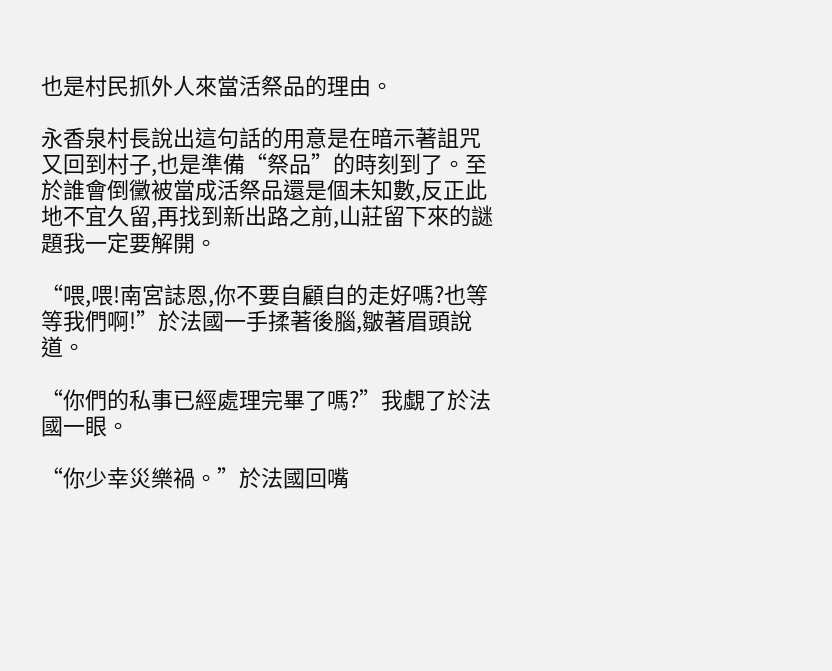也是村民抓外人來當活祭品的理由。

永香泉村長說出這句話的用意是在暗示著詛咒又回到村子,也是準備“祭品”的時刻到了。至於誰會倒黴被當成活祭品還是個未知數,反正此地不宜久留,再找到新出路之前,山莊留下來的謎題我一定要解開。

“喂,喂!南宮誌恩,你不要自顧自的走好嗎?也等等我們啊!”於法國一手揉著後腦,皺著眉頭說道。

“你們的私事已經處理完畢了嗎?”我覷了於法國一眼。

“你少幸災樂禍。”於法國回嘴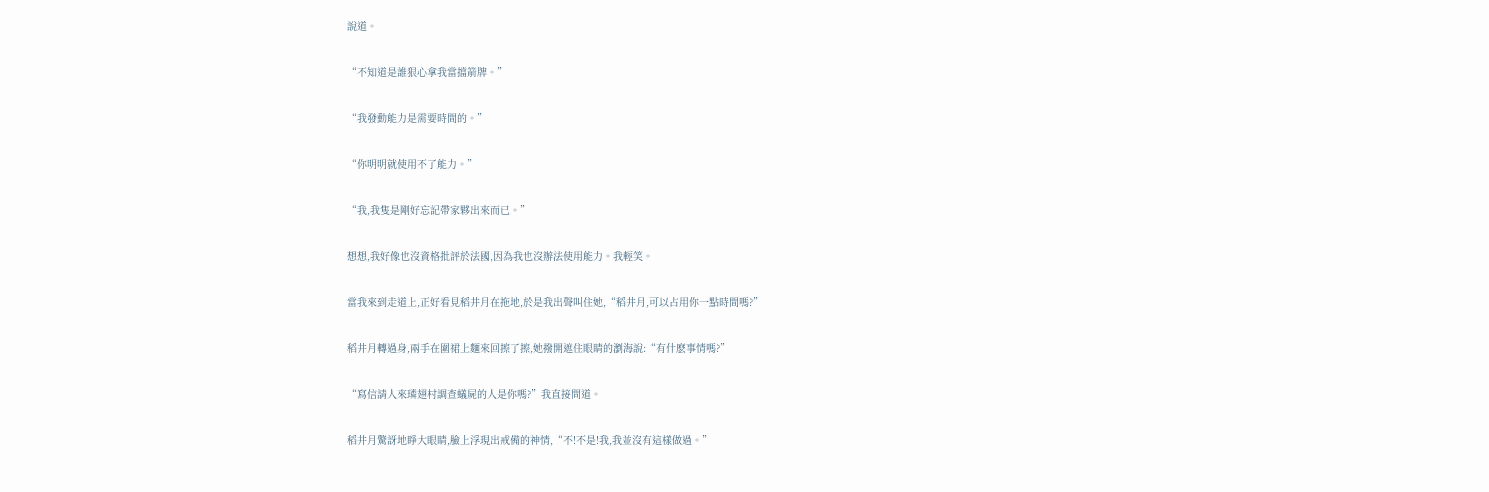說道。

“不知道是誰狠心拿我當擋箭牌。”

“我發動能力是需要時間的。”

“你明明就使用不了能力。”

“我,我隻是剛好忘記帶家夥出來而已。”

想想,我好像也沒資格批評於法國,因為我也沒辦法使用能力。我輕笑。

當我來到走道上,正好看見稻井月在拖地,於是我出聲叫住她,“稻井月,可以占用你一點時間嗎?”

稻井月轉過身,兩手在圍裙上麵來回擦了擦,她撥開遮住眼睛的瀏海說:“有什麽事情嗎?”

“寫信請人來璘翅村調查蟻屍的人是你嗎?”我直接問道。

稻井月驚訝地睜大眼睛,臉上浮現出戒備的神情,“不!不是!我,我並沒有這樣做過。”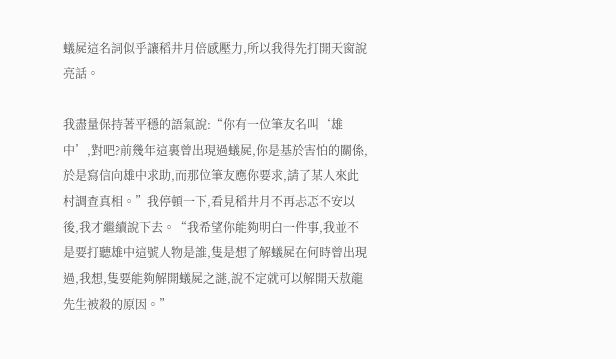蟻屍這名詞似乎讓稻井月倍感壓力,所以我得先打開天窗說亮話。

我盡量保持著平穩的語氣說:“你有一位筆友名叫‘雄中’,對吧?前幾年這裏曾出現過蟻屍,你是基於害怕的關係,於是寫信向雄中求助,而那位筆友應你要求,請了某人來此村調查真相。”我停頓一下,看見稻井月不再忐忑不安以後,我才繼續說下去。“我希望你能夠明白一件事,我並不是要打聽雄中這號人物是誰,隻是想了解蟻屍在何時曾出現過,我想,隻要能夠解開蟻屍之謎,說不定就可以解開天敖龍先生被殺的原因。”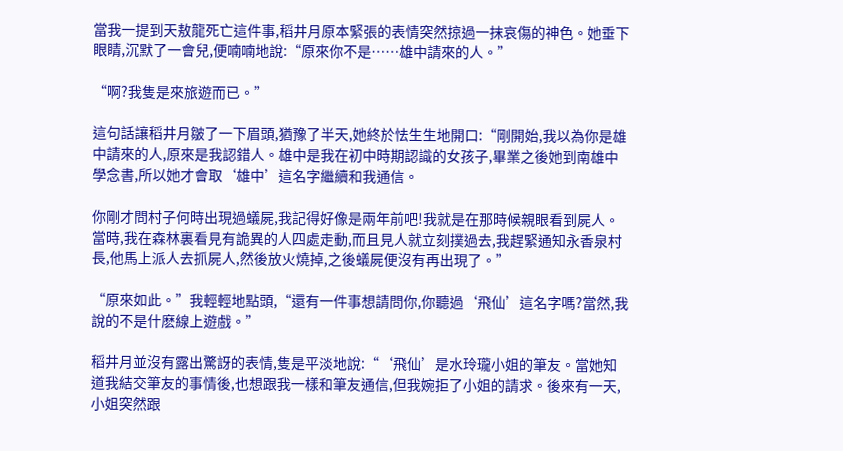當我一提到天敖龍死亡這件事,稻井月原本緊張的表情突然掠過一抹哀傷的神色。她垂下眼睛,沉默了一會兒,便喃喃地說:“原來你不是……雄中請來的人。”

“啊?我隻是來旅遊而已。”

這句話讓稻井月皺了一下眉頭,猶豫了半天,她終於怯生生地開口:“剛開始,我以為你是雄中請來的人,原來是我認錯人。雄中是我在初中時期認識的女孩子,畢業之後她到南雄中學念書,所以她才會取‘雄中’這名字繼續和我通信。

你剛才問村子何時出現過蟻屍,我記得好像是兩年前吧!我就是在那時候親眼看到屍人。當時,我在森林裏看見有詭異的人四處走動,而且見人就立刻撲過去,我趕緊通知永香泉村長,他馬上派人去抓屍人,然後放火燒掉,之後蟻屍便沒有再出現了。”

“原來如此。”我輕輕地點頭,“還有一件事想請問你,你聽過‘飛仙’這名字嗎?當然,我說的不是什麽線上遊戲。”

稻井月並沒有露出驚訝的表情,隻是平淡地說:“‘飛仙’是水玲瓏小姐的筆友。當她知道我結交筆友的事情後,也想跟我一樣和筆友通信,但我婉拒了小姐的請求。後來有一天,小姐突然跟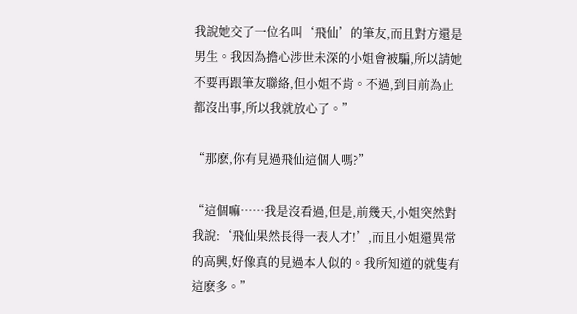我說她交了一位名叫‘飛仙’的筆友,而且對方還是男生。我因為擔心涉世未深的小姐會被騙,所以請她不要再跟筆友聯絡,但小姐不肯。不過,到目前為止都沒出事,所以我就放心了。”

“那麽,你有見過飛仙這個人嗎?”

“這個嘛……我是沒看過,但是,前幾天,小姐突然對我說:‘飛仙果然長得一表人才!’,而且小姐還異常的高興,好像真的見過本人似的。我所知道的就隻有這麽多。”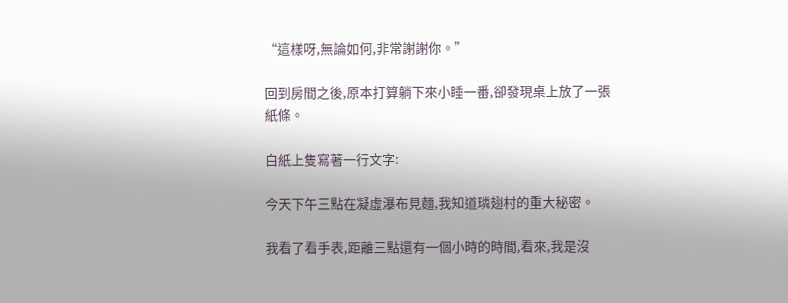“這樣呀,無論如何,非常謝謝你。”

回到房間之後,原本打算躺下來小睡一番,卻發現桌上放了一張紙條。

白紙上隻寫著一行文字:

今天下午三點在凝虛瀑布見麵,我知道璘翅村的重大秘密。

我看了看手表,距離三點還有一個小時的時間,看來,我是沒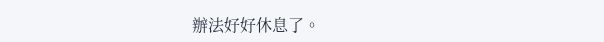辦法好好休息了。